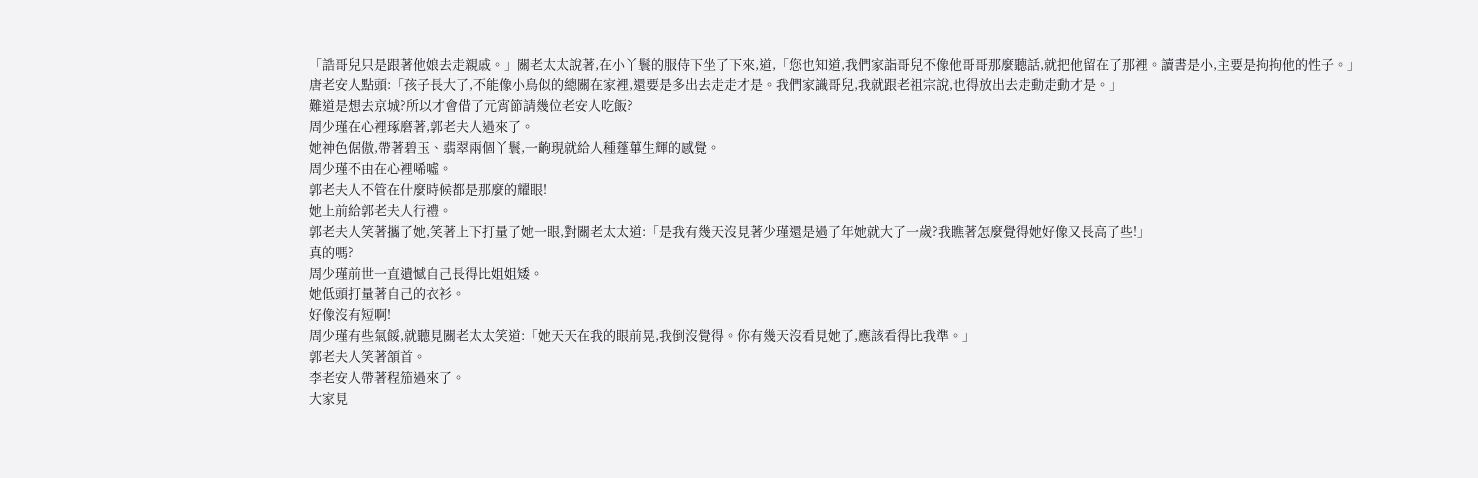「誥哥兒只是跟著他娘去走親戚。」關老太太說著,在小丫鬟的服侍下坐了下來,道,「您也知道,我們家詣哥兒不像他哥哥那麼聽話,就把他留在了那裡。讀書是小,主要是拘拘他的性子。」
唐老安人點頭:「孩子長大了,不能像小鳥似的總關在家裡,還要是多出去走走才是。我們家識哥兒,我就跟老祖宗說,也得放出去走動走動才是。」
難道是想去京城?所以才會借了元宵節請幾位老安人吃飯?
周少瑾在心裡琢磨著,郭老夫人過來了。
她神色倨傲,帶著碧玉、翡翠兩個丫鬟,一齣現就給人種蓬蓽生輝的感覺。
周少瑾不由在心裡唏噓。
郭老夫人不管在什麼時候都是那麼的耀眼!
她上前給郭老夫人行禮。
郭老夫人笑著攜了她,笑著上下打量了她一眼,對關老太太道:「是我有幾天沒見著少瑾還是過了年她就大了一歲?我瞧著怎麼覺得她好像又長高了些!」
真的嗎?
周少瑾前世一直遺憾自己長得比姐姐矮。
她低頭打量著自己的衣衫。
好像沒有短啊!
周少瑾有些氣餒,就聽見關老太太笑道:「她天天在我的眼前晃,我倒沒覺得。你有幾天沒看見她了,應該看得比我準。」
郭老夫人笑著頷首。
李老安人帶著程笳過來了。
大家見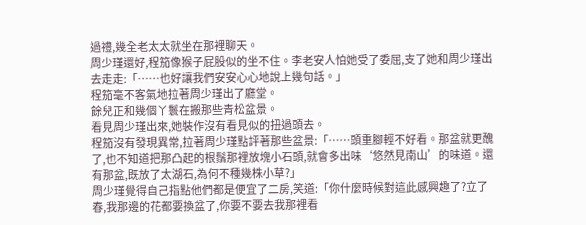過禮,幾全老太太就坐在那裡聊天。
周少瑾還好,程笳像猴子屁股似的坐不住。李老安人怕她受了委屈,支了她和周少瑾出去走走:「……也好讓我們安安心心地說上幾句話。」
程笳毫不客氣地拉著周少瑾出了廳堂。
餘兒正和幾個丫鬟在搬那些青松盆景。
看見周少瑾出來,她裝作沒有看見似的扭過頭去。
程笳沒有發現異常,拉著周少瑾點評著那些盆景:「……頭重腳輕不好看。那盆就更醜了,也不知道把那凸起的根鬚那裡放塊小石頭,就會多出味‘悠然見南山’的味道。還有那盆,既放了太湖石,為何不種幾株小草?」
周少瑾覺得自己指點他們都是便宜了二房,笑道:「你什麼時候對這此感興趣了?立了春,我那邊的花都要換盆了,你要不要去我那裡看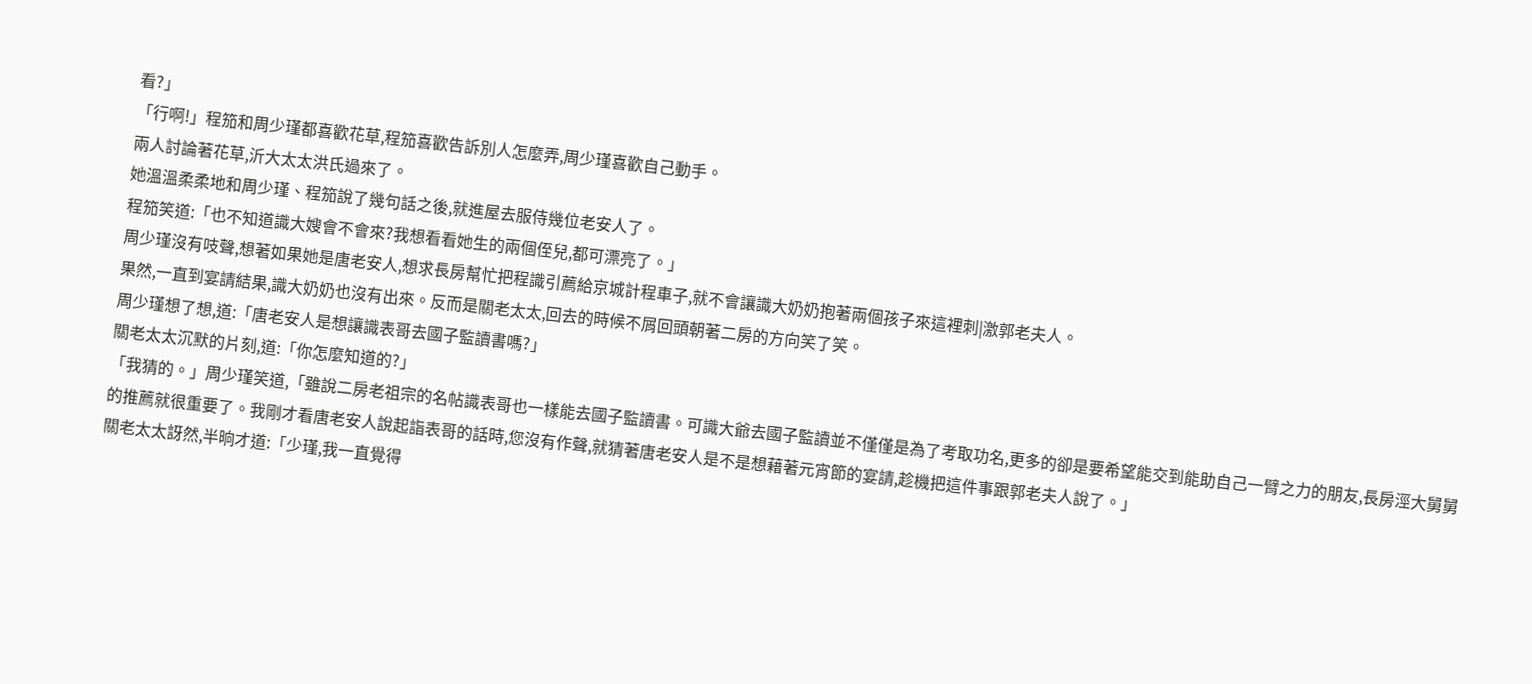看?」
「行啊!」程笳和周少瑾都喜歡花草,程笳喜歡告訴別人怎麼弄,周少瑾喜歡自己動手。
兩人討論著花草,沂大太太洪氏過來了。
她溫溫柔柔地和周少瑾、程笳說了幾句話之後,就進屋去服侍幾位老安人了。
程笳笑道:「也不知道識大嫂會不會來?我想看看她生的兩個侄兒,都可漂亮了。」
周少瑾沒有吱聲,想著如果她是唐老安人,想求長房幫忙把程識引薦給京城計程車子,就不會讓識大奶奶抱著兩個孩子來這裡刺|激郭老夫人。
果然,一直到宴請結果,識大奶奶也沒有出來。反而是關老太太,回去的時候不屑回頭朝著二房的方向笑了笑。
周少瑾想了想,道:「唐老安人是想讓識表哥去國子監讀書嗎?」
關老太太沉默的片刻,道:「你怎麼知道的?」
「我猜的。」周少瑾笑道,「雖說二房老祖宗的名帖識表哥也一樣能去國子監讀書。可識大爺去國子監讀並不僅僅是為了考取功名,更多的卻是要希望能交到能助自己一臂之力的朋友,長房涇大舅舅的推薦就很重要了。我剛才看唐老安人說起詣表哥的話時,您沒有作聲,就猜著唐老安人是不是想藉著元宵節的宴請,趁機把這件事跟郭老夫人說了。」
關老太太訝然,半晌才道:「少瑾,我一直覺得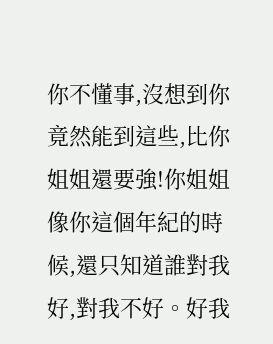你不懂事,沒想到你竟然能到這些,比你姐姐還要強!你姐姐像你這個年紀的時候,還只知道誰對我好,對我不好。好我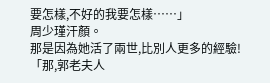要怎樣,不好的我要怎樣……」
周少瑾汗顏。
那是因為她活了兩世,比別人更多的經驗!
「那,郭老夫人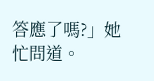答應了嗎?」她忙問道。